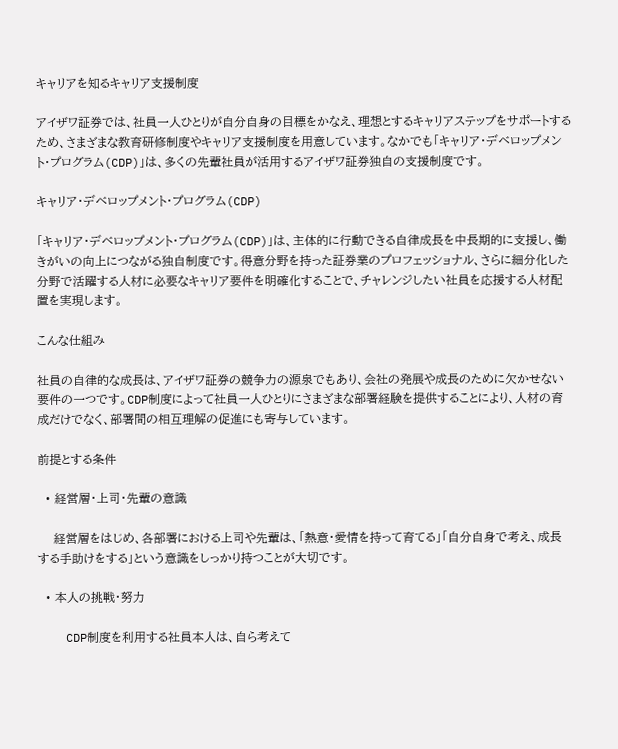キャリアを知るキャリア支援制度

アイザワ証券では、社員一人ひとりが自分自身の目標をかなえ、理想とするキャリアステップをサポートするため、さまざまな教育研修制度やキャリア支援制度を用意しています。なかでも「キャリア・デベロップメント・プログラム(CDP)」は、多くの先輩社員が活用するアイザワ証券独自の支援制度です。

キャリア・デベロップメント・プログラム(CDP)

「キャリア・デベロップメント・プログラム(CDP)」は、主体的に行動できる自律成長を中長期的に支援し、働きがいの向上につながる独自制度です。得意分野を持った証券業のプロフェッショナル、さらに細分化した分野で活躍する人材に必要なキャリア要件を明確化することで、チャレンジしたい社員を応援する人材配置を実現します。

こんな仕組み

社員の自律的な成長は、アイザワ証券の競争力の源泉でもあり、会社の発展や成長のために欠かせない要件の一つです。CDP制度によって社員一人ひとりにさまざまな部署経験を提供することにより、人材の育成だけでなく、部署間の相互理解の促進にも寄与しています。

前提とする条件

  • 経営層・上司・先輩の意識

    経営層をはじめ、各部署における上司や先輩は、「熱意・愛情を持って育てる」「自分自身で考え、成長する手助けをする」という意識をしっかり持つことが大切です。

  • 本人の挑戦・努力

    CDP制度を利用する社員本人は、自ら考えて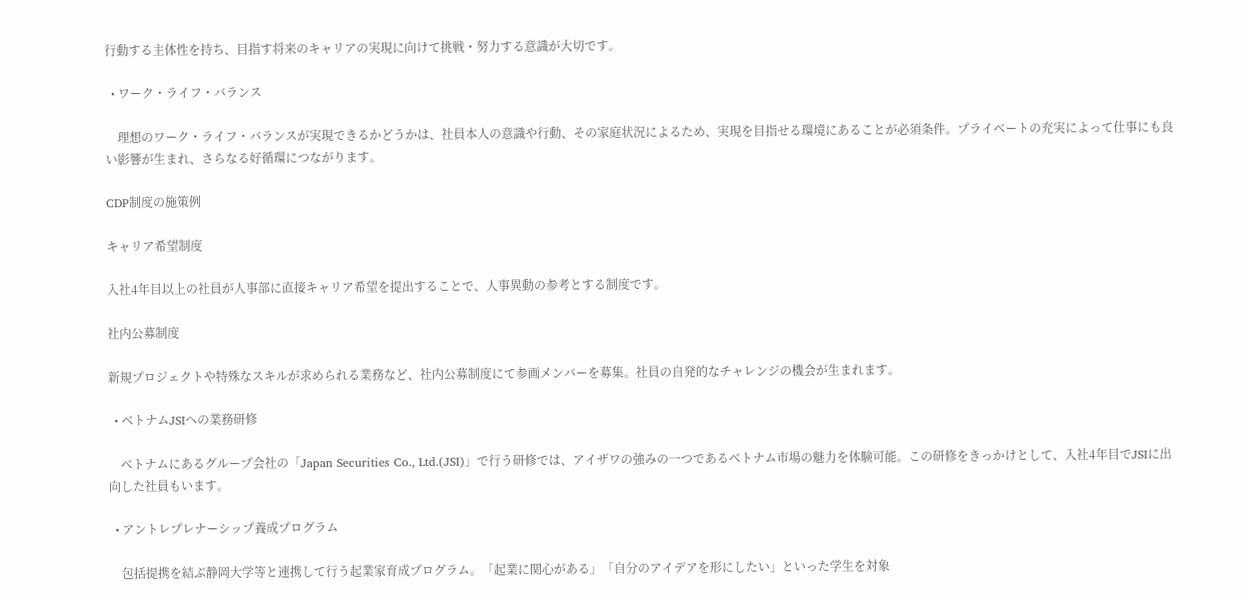行動する主体性を持ち、目指す将来のキャリアの実現に向けて挑戦・努力する意識が大切です。

  • ワーク・ライフ・バランス

    理想のワーク・ライフ・バランスが実現できるかどうかは、社員本人の意識や行動、その家庭状況によるため、実現を目指せる環境にあることが必須条件。プライベートの充実によって仕事にも良い影響が生まれ、さらなる好循環につながります。

CDP制度の施策例

キャリア希望制度

入社4年目以上の社員が人事部に直接キャリア希望を提出することで、人事異動の参考とする制度です。

社内公募制度

新規プロジェクトや特殊なスキルが求められる業務など、社内公募制度にて参画メンバーを募集。社員の自発的なチャレンジの機会が生まれます。

  • ベトナムJSIへの業務研修

    ベトナムにあるグループ会社の「Japan Securities Co., Ltd.(JSI)」で行う研修では、アイザワの強みの一つであるベトナム市場の魅力を体験可能。この研修をきっかけとして、入社4年目でJSIに出向した社員もいます。

  • アントレプレナーシップ養成プログラム

    包括提携を結ぶ静岡大学等と連携して行う起業家育成プログラム。「起業に関心がある」「自分のアイデアを形にしたい」といった学生を対象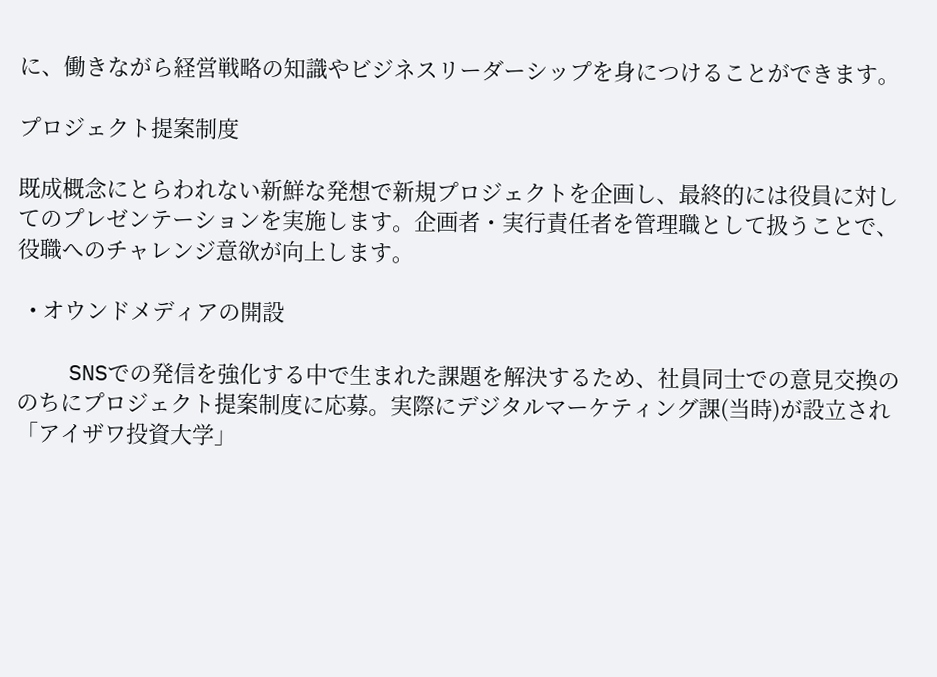に、働きながら経営戦略の知識やビジネスリーダーシップを身につけることができます。

プロジェクト提案制度

既成概念にとらわれない新鮮な発想で新規プロジェクトを企画し、最終的には役員に対してのプレゼンテーションを実施します。企画者・実行責任者を管理職として扱うことで、役職へのチャレンジ意欲が向上します。

  • オウンドメディアの開設

    SNSでの発信を強化する中で生まれた課題を解決するため、社員同士での意見交換ののちにプロジェクト提案制度に応募。実際にデジタルマーケティング課(当時)が設立され「アイザワ投資大学」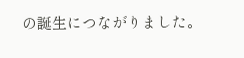の誕生につながりました。